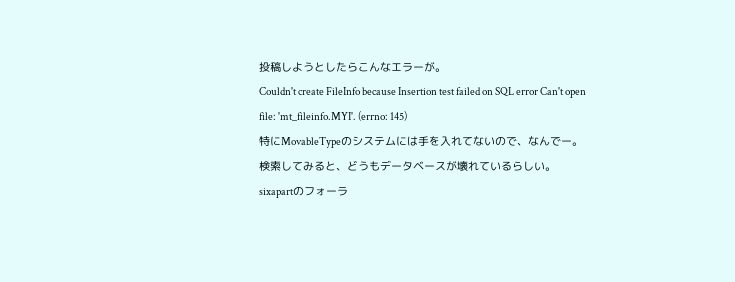投稿しようとしたらこんなエラーが。
Couldn't create FileInfo because Insertion test failed on SQL error Can't open file: 'mt_fileinfo.MYI'. (errno: 145)
特にMovableTypeのシステムには手を入れてないので、なんでー。
検索してみると、どうもデータベースが壊れているらしい。
sixapartのフォーラ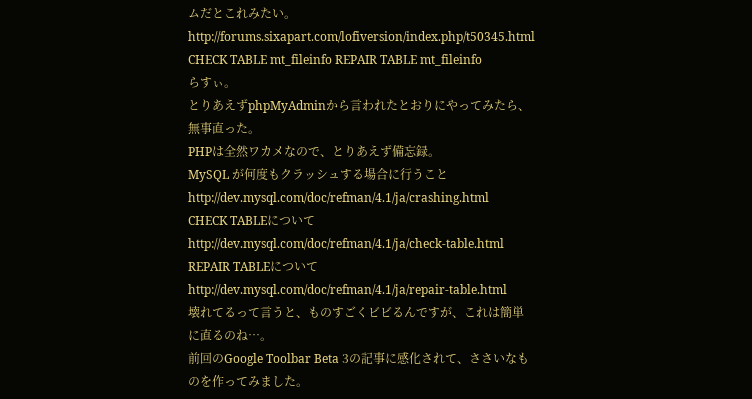ムだとこれみたい。
http://forums.sixapart.com/lofiversion/index.php/t50345.html
CHECK TABLE mt_fileinfo REPAIR TABLE mt_fileinfo
らすぃ。
とりあえずphpMyAdminから言われたとおりにやってみたら、無事直った。
PHPは全然ワカメなので、とりあえず備忘録。
MySQL が何度もクラッシュする場合に行うこと
http://dev.mysql.com/doc/refman/4.1/ja/crashing.html
CHECK TABLEについて
http://dev.mysql.com/doc/refman/4.1/ja/check-table.html
REPAIR TABLEについて
http://dev.mysql.com/doc/refman/4.1/ja/repair-table.html
壊れてるって言うと、ものすごくビビるんですが、これは簡単に直るのね…。
前回のGoogle Toolbar Beta 3の記事に感化されて、ささいなものを作ってみました。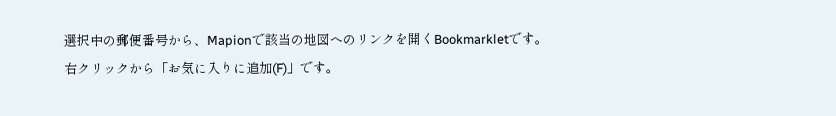選択中の郵便番号から、Mapionで該当の地図へのリンクを開くBookmarkletです。右クリックから「お気に入りに追加(F)」です。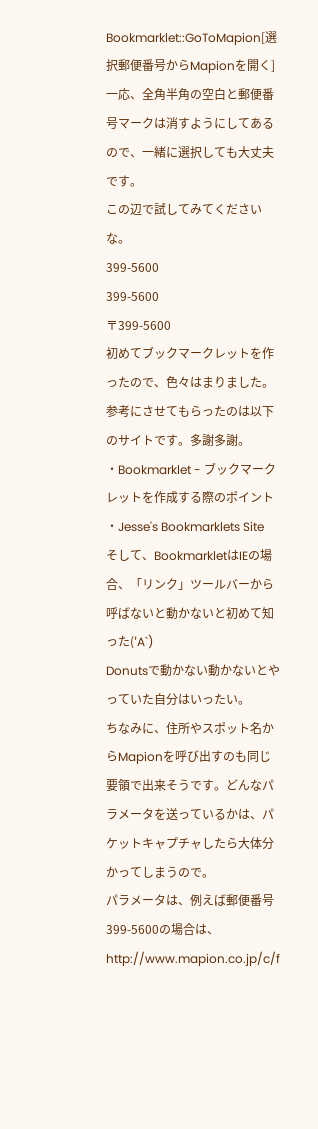Bookmarklet::GoToMapion[選択郵便番号からMapionを開く]
一応、全角半角の空白と郵便番号マークは消すようにしてあるので、一緒に選択しても大丈夫です。
この辺で試してみてくださいな。
399-5600
399-5600
〒399-5600
初めてブックマークレットを作ったので、色々はまりました。参考にさせてもらったのは以下のサイトです。多謝多謝。
・Bookmarklet - ブックマークレットを作成する際のポイント
・Jesse's Bookmarklets Site
そして、BookmarkletはIEの場合、「リンク」ツールバーから呼ばないと動かないと初めて知った('A`)
Donutsで動かない動かないとやっていた自分はいったい。
ちなみに、住所やスポット名からMapionを呼び出すのも同じ要領で出来そうです。どんなパラメータを送っているかは、パケットキャプチャしたら大体分かってしまうので。
パラメータは、例えば郵便番号399-5600の場合は、http://www.mapion.co.jp/c/f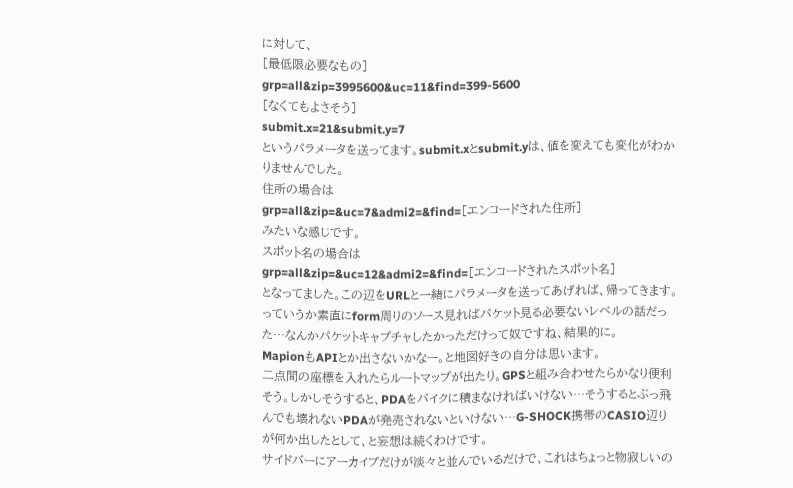に対して、
[最低限必要なもの]
grp=all&zip=3995600&uc=11&find=399-5600
[なくてもよさそう]
submit.x=21&submit.y=7
というパラメータを送ってます。submit.xとsubmit.yは、値を変えても変化がわかりませんでした。
住所の場合は
grp=all&zip=&uc=7&admi2=&find=[エンコードされた住所]
みたいな感じです。
スポット名の場合は
grp=all&zip=&uc=12&admi2=&find=[エンコードされたスポット名]
となってました。この辺をURLと一緒にパラメータを送ってあげれば、帰ってきます。
っていうか素直にform周りのソース見ればパケット見る必要ないレベルの話だった…なんかパケットキャプチャしたかっただけって奴ですね、結果的に。
MapionもAPIとか出さないかなー。と地図好きの自分は思います。
二点間の座標を入れたらルートマップが出たり。GPSと組み合わせたらかなり便利そう。しかしそうすると、PDAをバイクに積まなければいけない…そうするとぶっ飛んでも壊れないPDAが発売されないといけない…G-SHOCK携帯のCASIO辺りが何か出したとして、と妄想は続くわけです。
サイドバーにアーカイブだけが淡々と並んでいるだけで、これはちょっと物寂しいの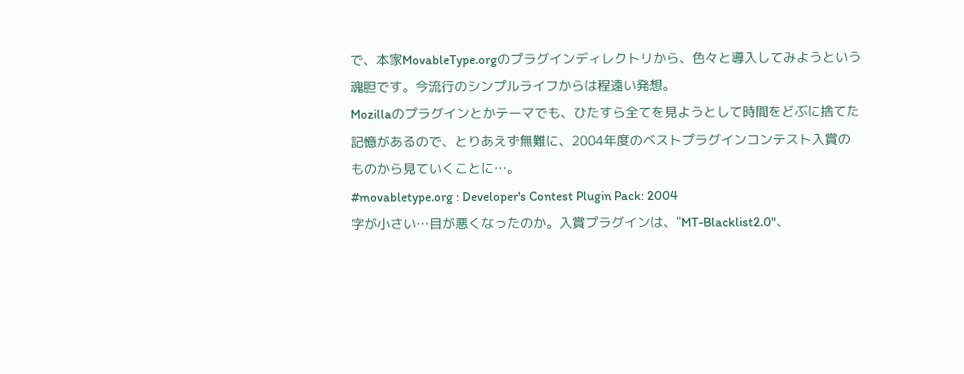で、本家MovableType.orgのプラグインディレクトリから、色々と導入してみようという魂胆です。今流行のシンプルライフからは程遠い発想。
Mozillaのプラグインとかテーマでも、ひたすら全てを見ようとして時間をどぶに捨てた記憶があるので、とりあえず無難に、2004年度のベストプラグインコンテスト入賞のものから見ていくことに…。
#movabletype.org : Developer's Contest Plugin Pack: 2004
字が小さい…目が悪くなったのか。入賞プラグインは、"MT-Blacklist2.0"、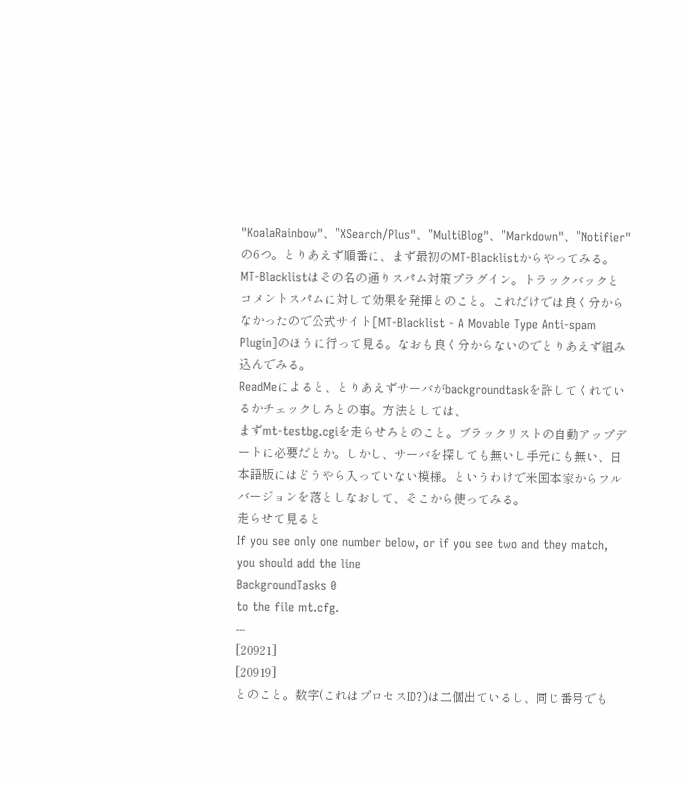"KoalaRainbow"、"XSearch/Plus"、"MultiBlog"、"Markdown"、"Notifier"の6つ。とりあえず順番に、まず最初のMT-Blacklistからやってみる。
MT-Blacklistはその名の通りスパム対策プラグイン。トラックバックとコメントスパムに対して効果を発揮とのこと。これだけでは良く分からなかったので公式サイト[MT-Blacklist - A Movable Type Anti-spam Plugin]のほうに行って見る。なおも良く分からないのでとりあえず組み込んでみる。
ReadMeによると、とりあえずサーバがbackgroundtaskを許してくれているかチェックしろとの事。方法としては、
まずmt-testbg.cgiを走らせろとのこと。ブラックリストの自動アップデートに必要だとか。しかし、サーバを探しても無いし手元にも無い、日本語版にはどうやら入っていない模様。というわけで米国本家からフルバージョンを落としなおして、そこから使ってみる。
走らせて見ると
If you see only one number below, or if you see two and they match, you should add the line
BackgroundTasks 0
to the file mt.cfg.
---
[20921]
[20919]
とのこと。数字(これはプロセスID?)は二個出ているし、同じ番号でも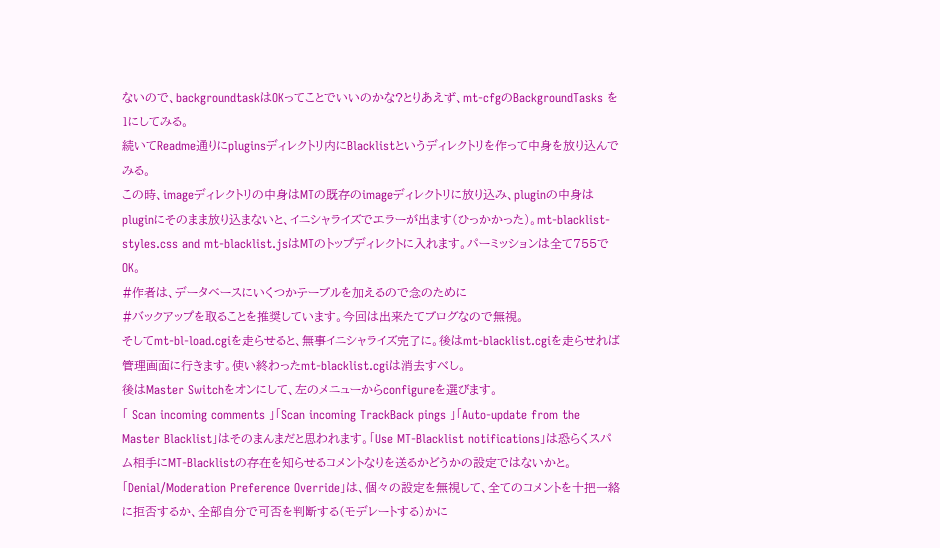ないので、backgroundtaskはOKってことでいいのかな?とりあえず、mt-cfgのBackgroundTasks を1にしてみる。
続いてReadme通りにpluginsディレクトリ内にBlacklistというディレクトリを作って中身を放り込んでみる。
この時、imageディレクトリの中身はMTの既存のimageディレクトリに放り込み、pluginの中身はpluginにそのまま放り込まないと、イニシャライズでエラーが出ます(ひっかかった)。mt-blacklist-styles.css and mt-blacklist.jsはMTのトップディレクトに入れます。パーミッションは全て755でOK。
#作者は、データベースにいくつかテーブルを加えるので念のために
#バックアップを取ることを推奨しています。今回は出来たてブログなので無視。
そしてmt-bl-load.cgiを走らせると、無事イニシャライズ完了に。後はmt-blacklist.cgiを走らせれば管理画面に行きます。使い終わったmt-blacklist.cgiは消去すべし。
後はMaster Switchをオンにして、左のメニューからconfigureを選びます。
「 Scan incoming comments 」「Scan incoming TrackBack pings 」「Auto-update from the Master Blacklist」はそのまんまだと思われます。「Use MT-Blacklist notifications」は恐らくスパム相手にMT-Blacklistの存在を知らせるコメントなりを送るかどうかの設定ではないかと。
「Denial/Moderation Preference Override」は、個々の設定を無視して、全てのコメントを十把一絡に拒否するか、全部自分で可否を判断する(モデレートする)かに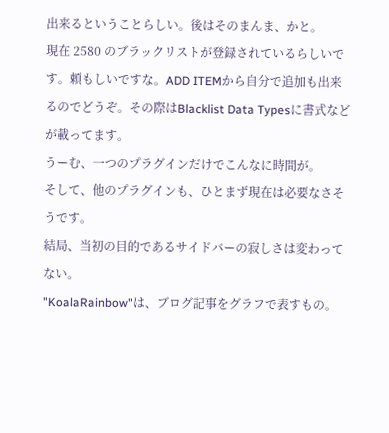出来るということらしい。後はそのまんま、かと。
現在 2580 のブラックリストが登録されているらしいです。頼もしいですな。ADD ITEMから自分で追加も出来るのでどうぞ。その際はBlacklist Data Typesに書式などが載ってます。
うーむ、一つのプラグインだけでこんなに時間が。
そして、他のプラグインも、ひとまず現在は必要なさそうです。
結局、当初の目的であるサイドバーの寂しさは変わってない。
"KoalaRainbow"は、ブログ記事をグラフで表すもの。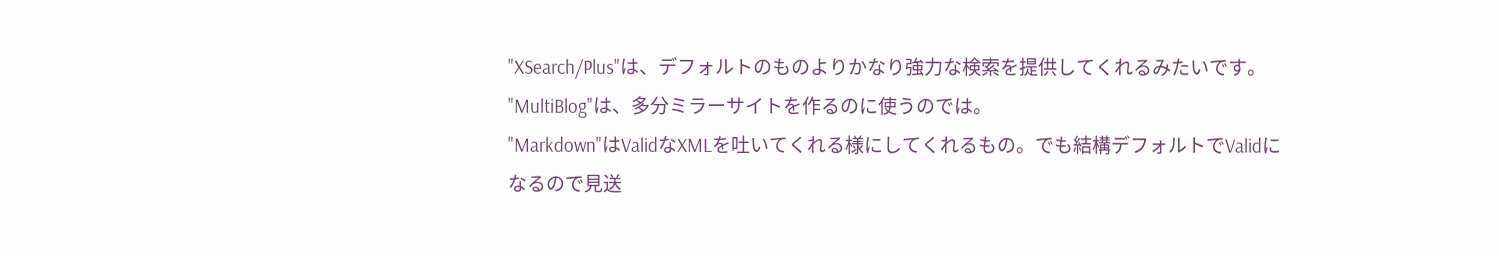"XSearch/Plus"は、デフォルトのものよりかなり強力な検索を提供してくれるみたいです。
"MultiBlog"は、多分ミラーサイトを作るのに使うのでは。
"Markdown"はValidなXMLを吐いてくれる様にしてくれるもの。でも結構デフォルトでValidになるので見送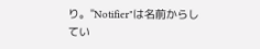り。"Notifier"は名前からしてい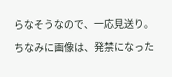らなそうなので、一応見送り。
ちなみに画像は、発禁になった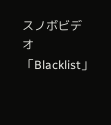スノボビデオ「Blacklist」